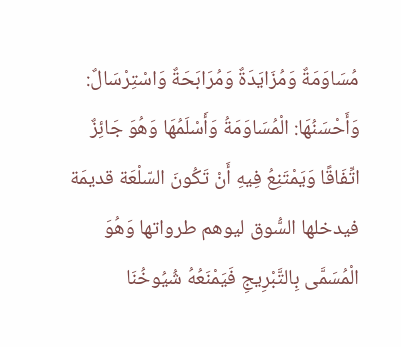مُسَاوَمَةٌ وَمُزَايَدَةٌ وَمُرَابَحَةٌ وَاسْتِرْسَالٌ: وَأَحْسَنُهَا: الْمُسَاوَمَةُ وَأَسْلَمُهَا وَهُوَ جَائِزٌ اتِّفَاقًا وَيَمْتَنِعُ فِيهِ أَنْ تَكُونَ السّلْعَة قديمَة فيدخلها السُّوق ليوهم طرواتها وَهُوَ الْمُسَمَّى بِالتَّبْرِيجِ فَيَمْنَعُهُ شُيُوخُنَا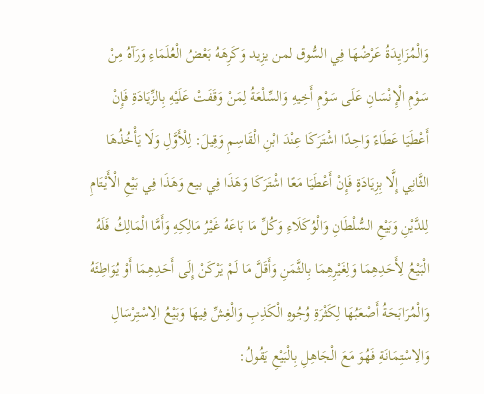وَالْمُزَايِدَةُ عَرْضُهَا فِي السُّوق لمن يزِيد وَكَرِهَهُ بَعْضُ الْعُلَمَاءِ وَرَآهُ مِنْ سَوْمِ الْإِنْسَانِ عَلَى سَوْمِ أَخِيهِ وَالسِّلْعَةُ لِمَنْ وَقَفَتْ عَلَيْهِ بِالزِّيَادَةِ فَإِنْ أَعْطَيَا عَطَاءً وَاحِدًا اشْتَرَكَا عِنْدَ ابْنِ الْقَاسِمِ وَقِيلَ: لِلْأَوَّلِ وَلَا يَأْخُذُهَا الثَّانِي إِلَّا بِزِيَادَةٍ فَإِنْ أَعْطَيَا مَعًا اشْتَرَكَا وَهَذَا فِي بيع وَهَذَا فِي بَيْعِ الْأَيْتَامِ لِلدَّيْنِ وَبَيْعِ السُّلْطَانِ وَالْوُكَلَاءِ وَكُلِّ مَا بَاعَهُ غَيْرُ مَالِكِهِ وَأَمَّا الْمَالِكُ فَلَهُ الْبَيْعُ لِأَحَدِهِمَا وَلِغَيْرِهِمَا بِالثَّمَنِ وَأَقَلَّ مَا لَمْ يَرْكَنْ إِلَى أَحَدِهِمَا أَوْ يُوَاطِئَهُ وَالْمُرَابَحَةُ أَصْعَبُهَا لِكَثْرَةِ وُجُوهِ الْكَذِبِ وَالْغِشِّ فِيهَا وَبَيْعُ الِاسْتِرْسَالِ وَالِاسْتِمَانَةِ فَهُوَ مَعَ الْجَاهِلِ بِالْبَيْعِ يَقُولُ: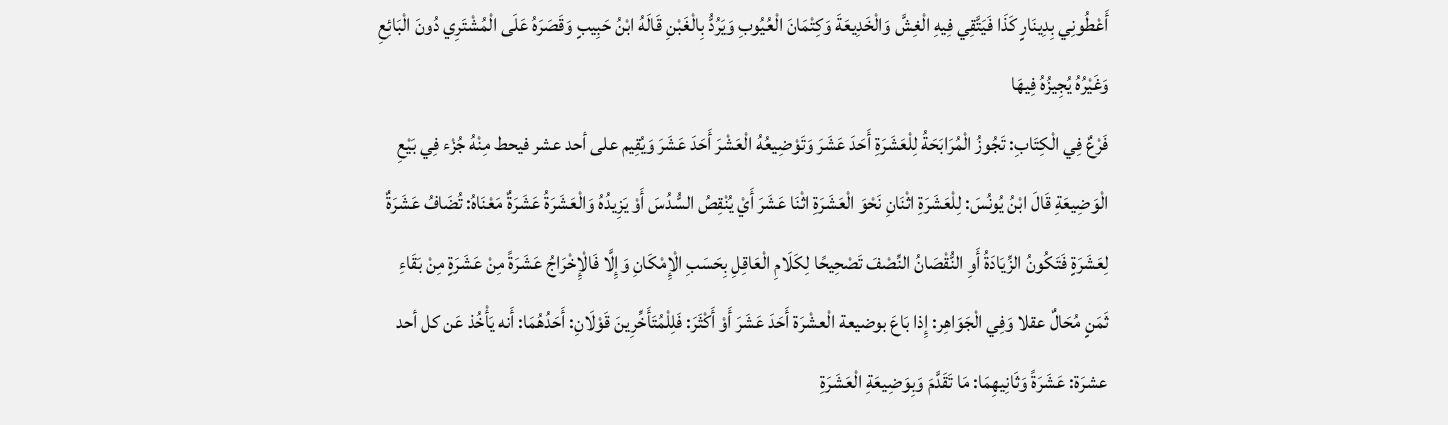أَعْطُونِي بِدِينَارٍ كَذَا فَيَتَّقِي فِيهِ الْغِشَّ وَالْخَدِيعَةَ وَكِتْمَانَ الْعُيُوبِ وَيَرُدُّ بِالْغَبْنِ قَالَهُ ابْنُ حَبِيبٍ وَقَصَرَهُ عَلَى الْمُشْتَرِي دُونَ الْبَائِعِ وَغَيْرُهُ يُجِيزُهُ فِيهَا
فَرْعٌ فِي الْكِتَابِ: تَجُوزُ الْمُرَابَحَةُ لِلْعَشَرَةِ أَحَدَ عَشَرَ وَتَوْضِيعُهُ الْعَشْرَ أَحَدَ عَشَرَ وَيُقِيم على أحد عشر فيحط مِنْهُ جُزْء فِي بَيْعِ الْوَضِيعَةِ قَالَ ابْنُ يُونُسَ: لِلْعَشَرَةِ اثْنَانِ نَحْوَ الْعَشَرَةِ اثْنَا عَشَرَ أَيْ يُنْقِصُ السُّدُسَ أَوْ يَزِيدُهُ وَالْعَشَرَةُ عَشَرَةٌ مَعْنَاهُ: تُضَافُ عَشَرَةٌ لِعَشَرَةٍ فَتَكُونُ الزِّيَادَةُ أَوِ النُّقْصَانُ النِّصْفَ تَصْحِيحًا لِكَلَامِ الْعَاقِلِ بِحَسَبِ الْإِمْكَانِ وَإِلَّا فَالْإِخْرَاجُ عَشَرَةً مِنْ عَشَرَةٍ مِنْ بَقَاءِ ثَمَنٍ مُحَالٌ عقلا وَفِي الْجَوَاهِر: إِذا بَاعَ بوضيعة الْعشْرَة أَحَدَ عَشَرَ أَوْ أَكْثَرَ: فَلِلْمُتَأَخِّرِينَ قَوْلَانِ: أَحَدُهُمَا: أَنه يَأْخُذ عَن كل أحد عشرَة: عَشَرَةً وَثَانِيهِمَا: مَا تَقَدَّمَ وَبِوَضِيعَةِ الْعَشَرَةِ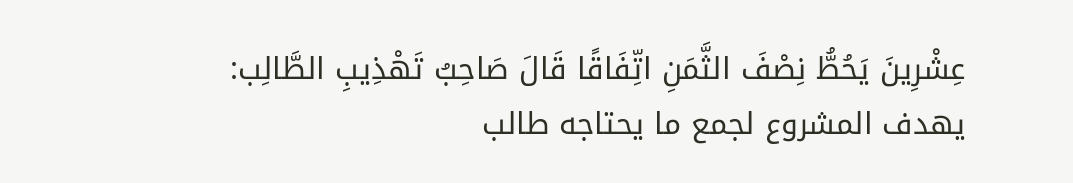عِشْرِينَ يَحُطُّ نِصْفَ الثَّمَنِ اتِّفَاقًا قَالَ صَاحِبُ تَهْذِيبِ الطَّالِب:
يهدف المشروع لجمع ما يحتاجه طالب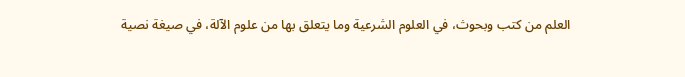العلم من كتب وبحوث، في العلوم الشرعية وما يتعلق بها من علوم الآلة، في صيغة نصية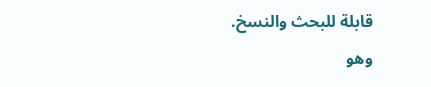قابلة للبحث والنسخ.
وهو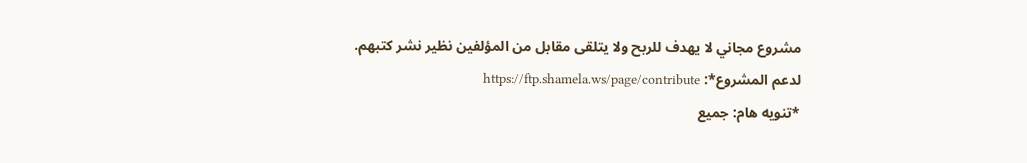مشروع مجاني لا يهدف للربح ولا يتلقى مقابل من المؤلفين نظير نشر كتبهم.
لدعم المشروع*: https://ftp.shamela.ws/page/contribute
*تنويه هام: جميع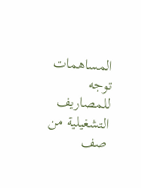المساهمات توجه للمصاريف التشغيلية من صف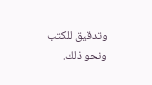وتدقيق للكتب ونحو ذلك.